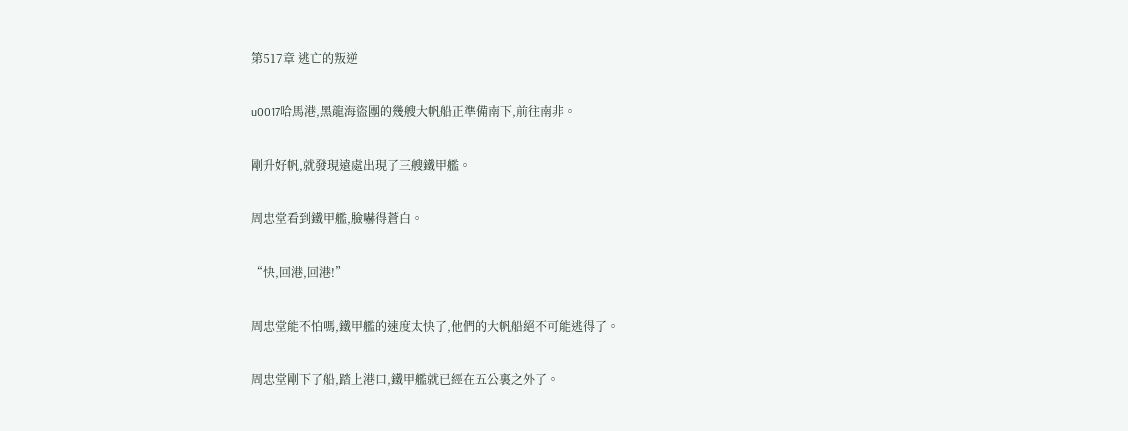第517章 逃亡的叛逆

u0017哈馬港,黑龍海盜團的幾艘大帆船正準備南下,前往南非。

剛升好帆,就發現遠處出現了三艘鐵甲艦。

周忠堂看到鐵甲艦,臉嚇得蒼白。

“快,回港,回港!”

周忠堂能不怕嗎,鐵甲艦的速度太快了,他們的大帆船絕不可能逃得了。

周忠堂剛下了船,踏上港口,鐵甲艦就已經在五公裏之外了。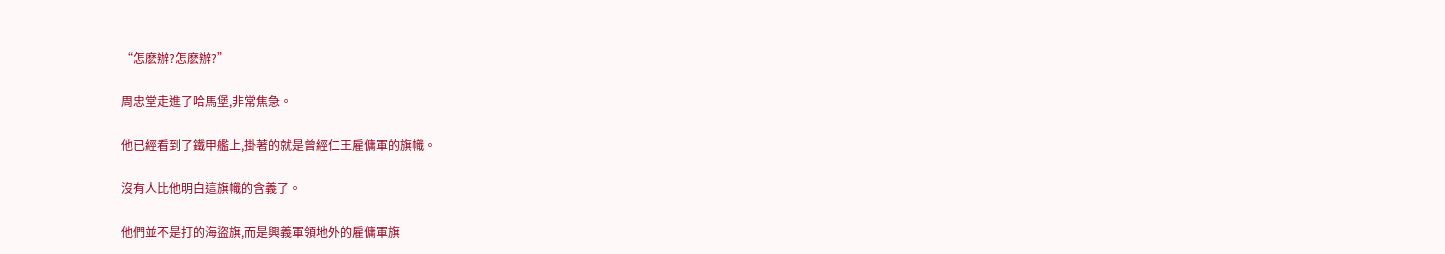“怎麽辦?怎麽辦?”

周忠堂走進了哈馬堡,非常焦急。

他已經看到了鐵甲艦上,掛著的就是曾經仁王雇傭軍的旗幟。

沒有人比他明白這旗幟的含義了。

他們並不是打的海盜旗,而是興義軍領地外的雇傭軍旗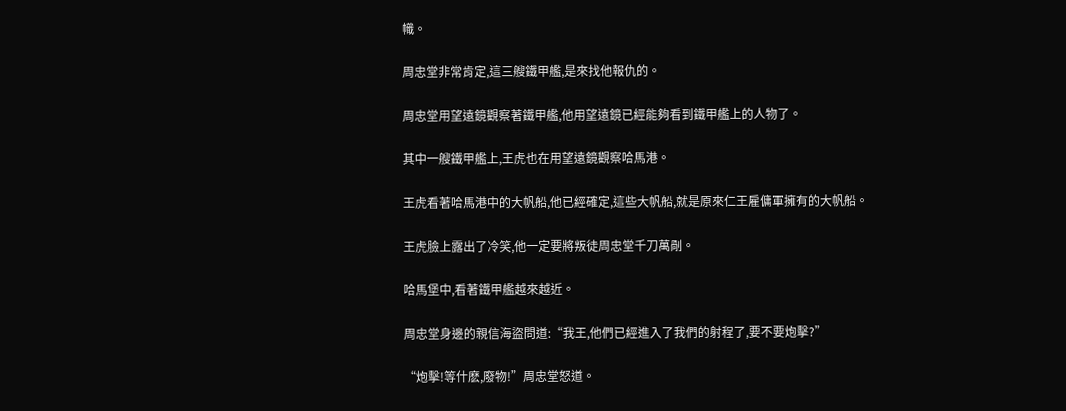幟。

周忠堂非常肯定,這三艘鐵甲艦,是來找他報仇的。

周忠堂用望遠鏡觀察著鐵甲艦,他用望遠鏡已經能夠看到鐵甲艦上的人物了。

其中一艘鐵甲艦上,王虎也在用望遠鏡觀察哈馬港。

王虎看著哈馬港中的大帆船,他已經確定,這些大帆船,就是原來仁王雇傭軍擁有的大帆船。

王虎臉上露出了冷笑,他一定要將叛徒周忠堂千刀萬剮。

哈馬堡中,看著鐵甲艦越來越近。

周忠堂身邊的親信海盜問道:“我王,他們已經進入了我們的射程了,要不要炮擊?”

“炮擊!等什麽,廢物!”周忠堂怒道。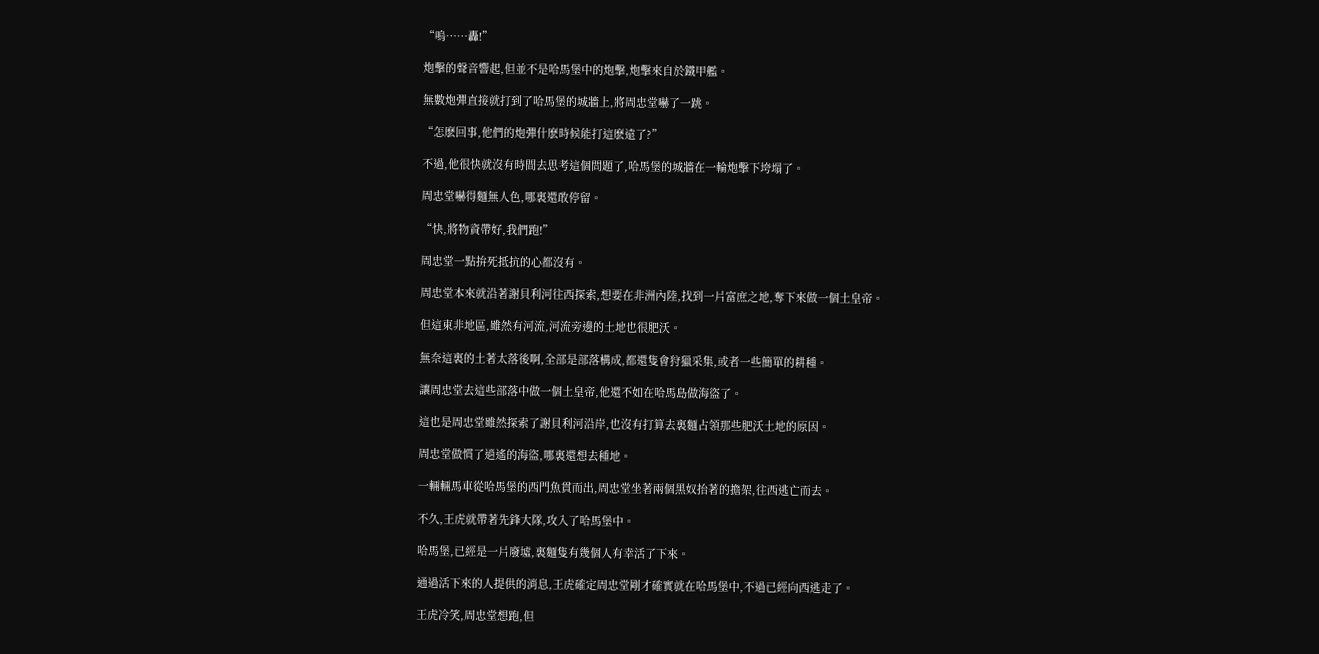“嗚……轟!”

炮擊的聲音響起,但並不是哈馬堡中的炮擊,炮擊來自於鐵甲艦。

無數炮彈直接就打到了哈馬堡的城牆上,將周忠堂嚇了一跳。

“怎麽回事,他們的炮彈什麽時候能打這麽遠了?”

不過,他很快就沒有時間去思考這個問題了,哈馬堡的城牆在一輪炮擊下垮塌了。

周忠堂嚇得麵無人色,哪裏還敢停留。

“快,將物資帶好,我們跑!”

周忠堂一點拚死抵抗的心都沒有。

周忠堂本來就沿著謝貝利河往西探索,想要在非洲內陸,找到一片富庶之地,奪下來做一個土皇帝。

但這東非地區,雖然有河流,河流旁邊的土地也很肥沃。

無奈這裏的土著太落後啊,全部是部落構成,都還隻會狩獵采集,或者一些簡單的耕種。

讓周忠堂去這些部落中做一個土皇帝,他還不如在哈馬島做海盜了。

這也是周忠堂雖然探索了謝貝利河沿岸,也沒有打算去裏麵占領那些肥沃土地的原因。

周忠堂做慣了逍遙的海盜,哪裏還想去種地。

一輛輛馬車從哈馬堡的西門魚貫而出,周忠堂坐著兩個黑奴抬著的擔架,往西逃亡而去。

不久,王虎就帶著先鋒大隊,攻入了哈馬堡中。

哈馬堡,已經是一片廢墟,裏麵隻有幾個人有幸活了下來。

通過活下來的人提供的消息,王虎確定周忠堂剛才確實就在哈馬堡中,不過已經向西逃走了。

王虎冷笑,周忠堂想跑,但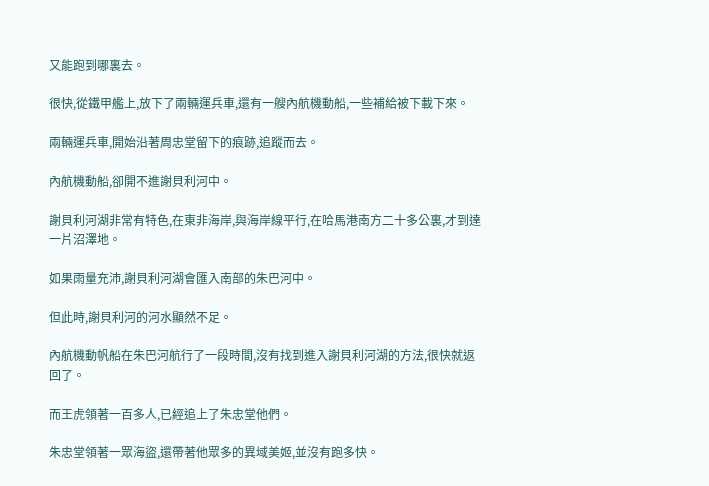又能跑到哪裏去。

很快,從鐵甲艦上,放下了兩輛運兵車,還有一艘內航機動船,一些補給被下載下來。

兩輛運兵車,開始沿著周忠堂留下的痕跡,追蹤而去。

內航機動船,卻開不進謝貝利河中。

謝貝利河湖非常有特色,在東非海岸,與海岸線平行,在哈馬港南方二十多公裏,才到達一片沼澤地。

如果雨量充沛,謝貝利河湖會匯入南部的朱巴河中。

但此時,謝貝利河的河水顯然不足。

內航機動帆船在朱巴河航行了一段時間,沒有找到進入謝貝利河湖的方法,很快就返回了。

而王虎領著一百多人,已經追上了朱忠堂他們。

朱忠堂領著一眾海盜,還帶著他眾多的異域美姬,並沒有跑多快。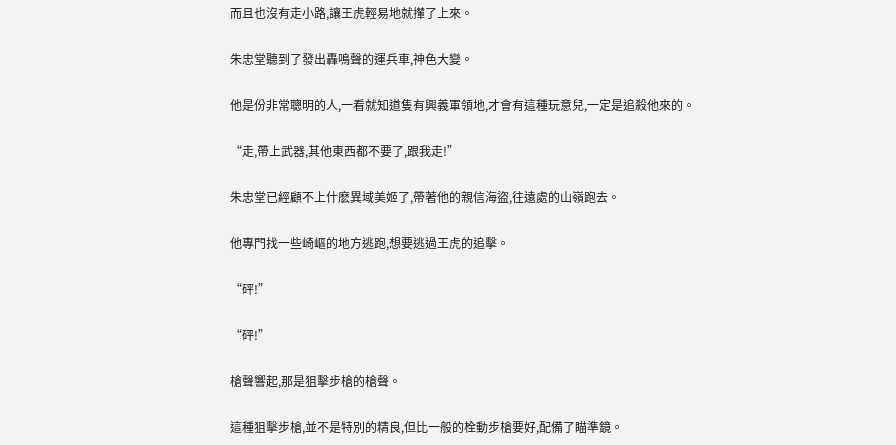而且也沒有走小路,讓王虎輕易地就攆了上來。

朱忠堂聽到了發出轟鳴聲的運兵車,神色大變。

他是份非常聰明的人,一看就知道隻有興義軍領地,才會有這種玩意兒,一定是追殺他來的。

“走,帶上武器,其他東西都不要了,跟我走!”

朱忠堂已經顧不上什麽異域美姬了,帶著他的親信海盜,往遠處的山嶺跑去。

他專門找一些崎嶇的地方逃跑,想要逃過王虎的追擊。

“砰!”

“砰!”

槍聲響起,那是狙擊步槍的槍聲。

這種狙擊步槍,並不是特別的精良,但比一般的栓動步槍要好,配備了瞄準鏡。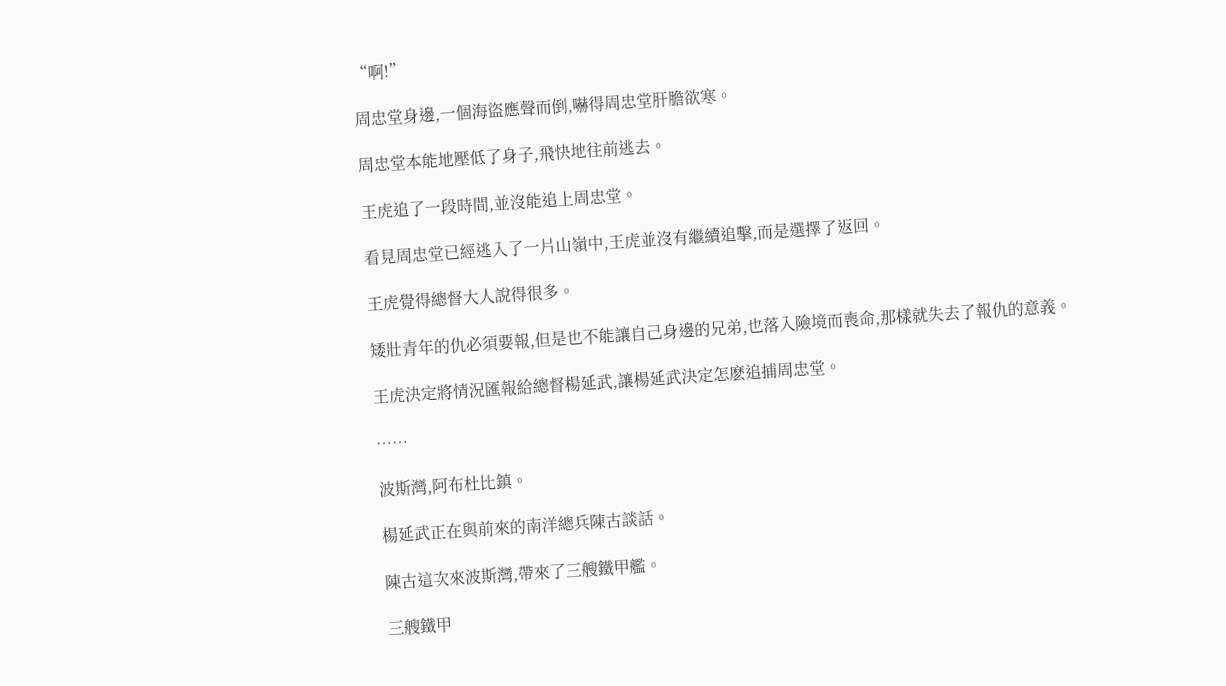“啊!”

周忠堂身邊,一個海盜應聲而倒,嚇得周忠堂肝膽欲寒。

周忠堂本能地壓低了身子,飛快地往前逃去。

王虎追了一段時間,並沒能追上周忠堂。

看見周忠堂已經逃入了一片山嶺中,王虎並沒有繼續追擊,而是選擇了返回。

王虎覺得總督大人說得很多。

矮壯青年的仇必須要報,但是也不能讓自己身邊的兄弟,也落入險境而喪命,那樣就失去了報仇的意義。

王虎決定將情況匯報給總督楊延武,讓楊延武決定怎麽追捕周忠堂。

……

波斯灣,阿布杜比鎮。

楊延武正在與前來的南洋總兵陳古談話。

陳古這次來波斯灣,帶來了三艘鐵甲艦。

三艘鐵甲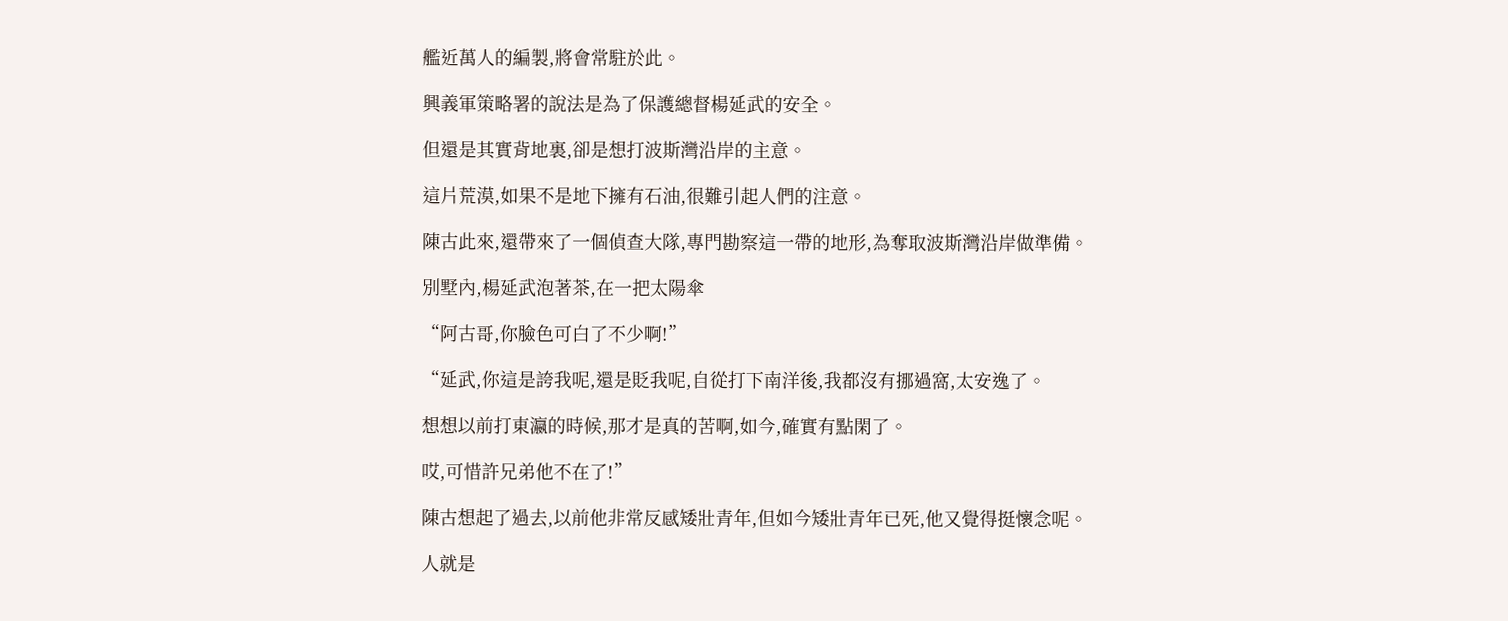艦近萬人的編製,將會常駐於此。

興義軍策略署的說法是為了保護總督楊延武的安全。

但還是其實背地裏,卻是想打波斯灣沿岸的主意。

這片荒漠,如果不是地下擁有石油,很難引起人們的注意。

陳古此來,還帶來了一個偵查大隊,專門勘察這一帶的地形,為奪取波斯灣沿岸做準備。

別墅內,楊延武泡著茶,在一把太陽傘

“阿古哥,你臉色可白了不少啊!”

“延武,你這是誇我呢,還是貶我呢,自從打下南洋後,我都沒有挪過窩,太安逸了。

想想以前打東瀛的時候,那才是真的苦啊,如今,確實有點閑了。

哎,可惜許兄弟他不在了!”

陳古想起了過去,以前他非常反感矮壯青年,但如今矮壯青年已死,他又覺得挺懷念呢。

人就是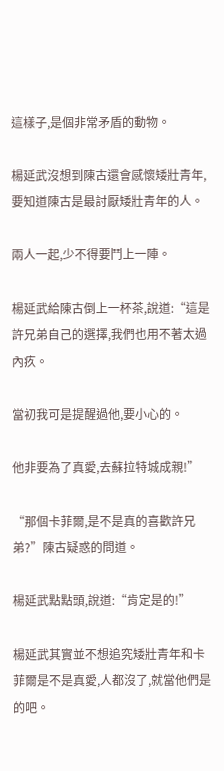這樣子,是個非常矛盾的動物。

楊延武沒想到陳古還會感懷矮壯青年,要知道陳古是最討厭矮壯青年的人。

兩人一起,少不得要鬥上一陣。

楊延武給陳古倒上一杯茶,說道:“這是許兄弟自己的選擇,我們也用不著太過內疚。

當初我可是提醒過他,要小心的。

他非要為了真愛,去蘇拉特城成親!”

“那個卡菲爾,是不是真的喜歡許兄弟?”陳古疑惑的問道。

楊延武點點頭,說道:“肯定是的!”

楊延武其實並不想追究矮壯青年和卡菲爾是不是真愛,人都沒了,就當他們是的吧。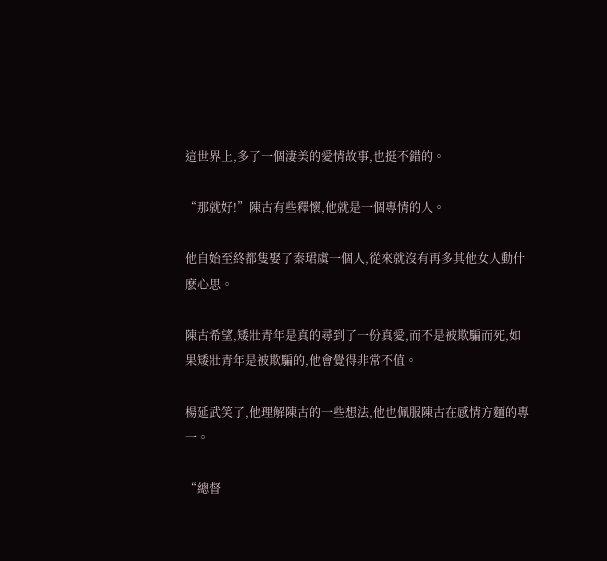這世界上,多了一個淒美的愛情故事,也挺不錯的。

“那就好!”陳古有些釋懷,他就是一個專情的人。

他自始至終都隻娶了秦珺虞一個人,從來就沒有再多其他女人動什麽心思。

陳古希望,矮壯青年是真的尋到了一份真愛,而不是被欺騙而死,如果矮壯青年是被欺騙的,他會覺得非常不值。

楊延武笑了,他理解陳古的一些想法,他也佩服陳古在感情方麵的專一。

“總督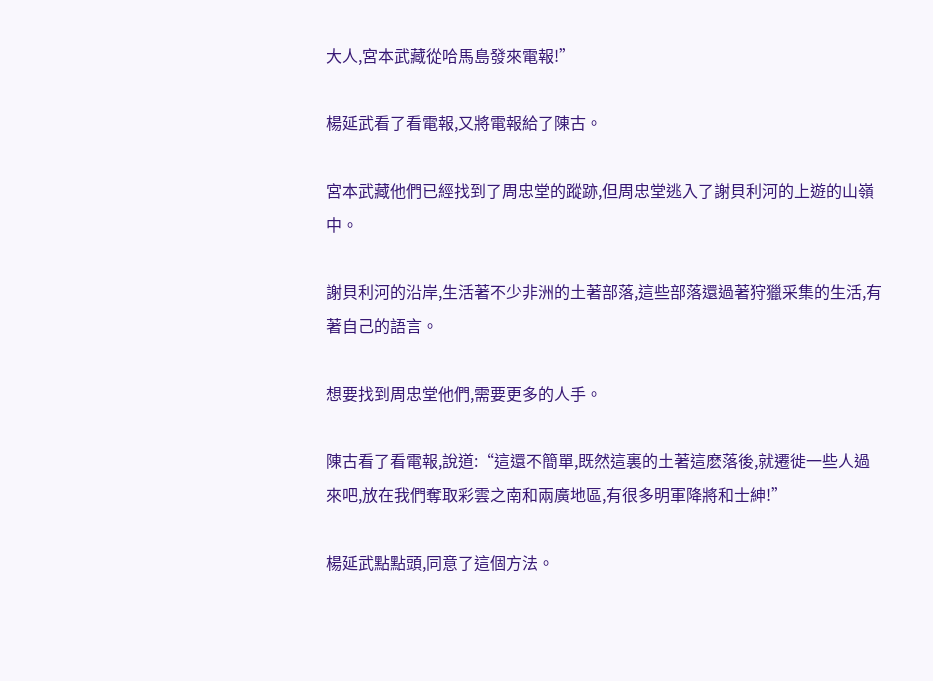大人,宮本武藏從哈馬島發來電報!”

楊延武看了看電報,又將電報給了陳古。

宮本武藏他們已經找到了周忠堂的蹤跡,但周忠堂逃入了謝貝利河的上遊的山嶺中。

謝貝利河的沿岸,生活著不少非洲的土著部落,這些部落還過著狩獵采集的生活,有著自己的語言。

想要找到周忠堂他們,需要更多的人手。

陳古看了看電報,說道:“這還不簡單,既然這裏的土著這麽落後,就遷徙一些人過來吧,放在我們奪取彩雲之南和兩廣地區,有很多明軍降將和士紳!”

楊延武點點頭,同意了這個方法。